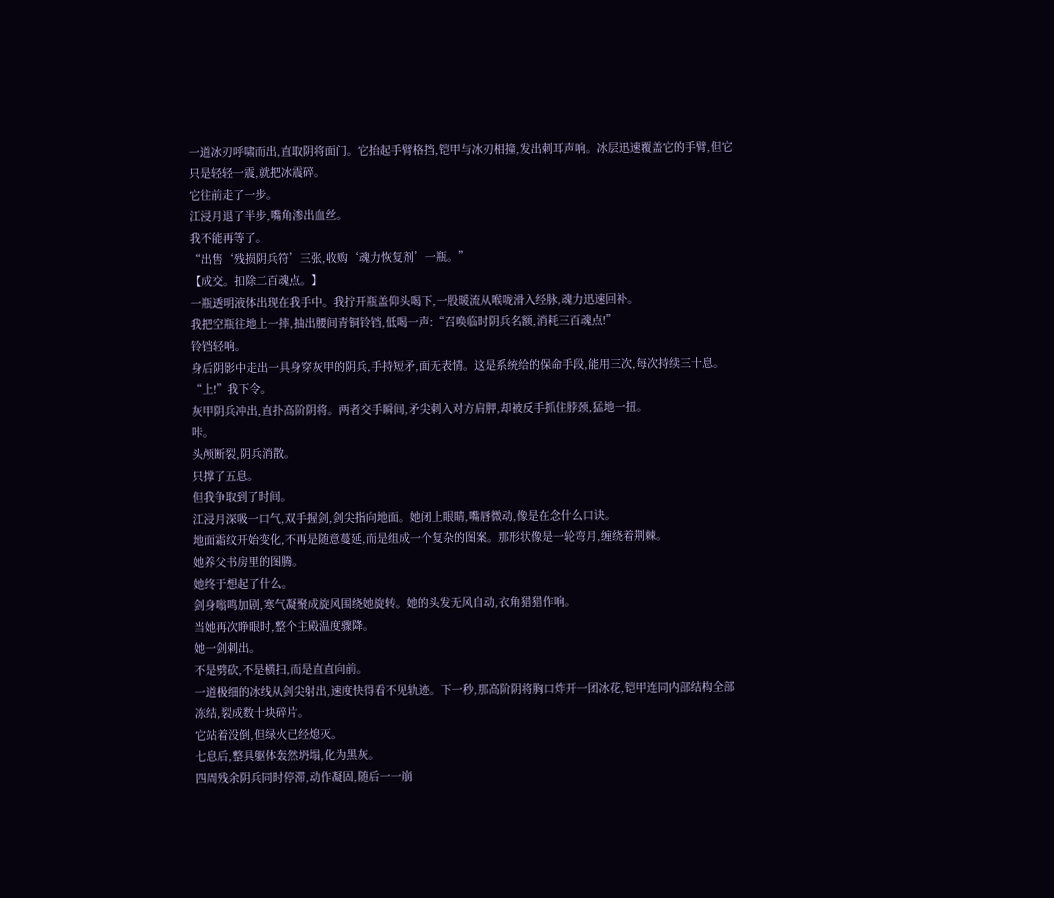一道冰刃呼啸而出,直取阴将面门。它抬起手臂格挡,铠甲与冰刃相撞,发出刺耳声响。冰层迅速覆盖它的手臂,但它只是轻轻一震,就把冰震碎。
它往前走了一步。
江浸月退了半步,嘴角渗出血丝。
我不能再等了。
“出售‘残损阴兵符’三张,收购‘魂力恢复剂’一瓶。”
【成交。扣除二百魂点。】
一瓶透明液体出现在我手中。我拧开瓶盖仰头喝下,一股暖流从喉咙滑入经脉,魂力迅速回补。
我把空瓶往地上一摔,抽出腰间青铜铃铛,低喝一声:“召唤临时阴兵名额,消耗三百魂点!”
铃铛轻响。
身后阴影中走出一具身穿灰甲的阴兵,手持短矛,面无表情。这是系统给的保命手段,能用三次,每次持续三十息。
“上!”我下令。
灰甲阴兵冲出,直扑高阶阴将。两者交手瞬间,矛尖刺入对方肩胛,却被反手抓住脖颈,猛地一扭。
咔。
头颅断裂,阴兵消散。
只撑了五息。
但我争取到了时间。
江浸月深吸一口气,双手握剑,剑尖指向地面。她闭上眼睛,嘴唇微动,像是在念什么口诀。
地面霜纹开始变化,不再是随意蔓延,而是组成一个复杂的图案。那形状像是一轮弯月,缠绕着荆棘。
她养父书房里的图腾。
她终于想起了什么。
剑身嗡鸣加剧,寒气凝聚成旋风围绕她旋转。她的头发无风自动,衣角猎猎作响。
当她再次睁眼时,整个主殿温度骤降。
她一剑刺出。
不是劈砍,不是横扫,而是直直向前。
一道极细的冰线从剑尖射出,速度快得看不见轨迹。下一秒,那高阶阴将胸口炸开一团冰花,铠甲连同内部结构全部冻结,裂成数十块碎片。
它站着没倒,但绿火已经熄灭。
七息后,整具躯体轰然坍塌,化为黑灰。
四周残余阴兵同时停滞,动作凝固,随后一一崩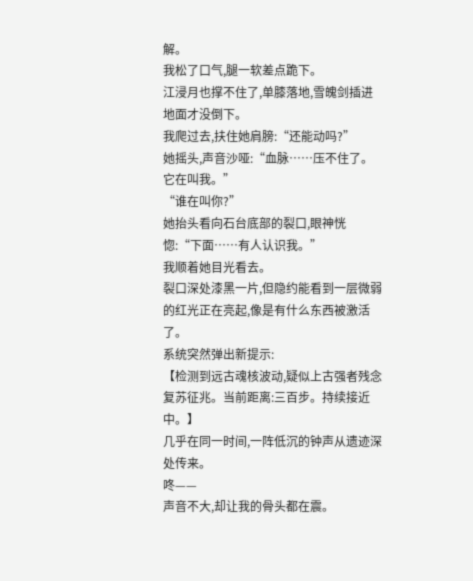解。
我松了口气,腿一软差点跪下。
江浸月也撑不住了,单膝落地,雪魄剑插进地面才没倒下。
我爬过去,扶住她肩膀:“还能动吗?”
她摇头,声音沙哑:“血脉……压不住了。它在叫我。”
“谁在叫你?”
她抬头看向石台底部的裂口,眼神恍惚:“下面……有人认识我。”
我顺着她目光看去。
裂口深处漆黑一片,但隐约能看到一层微弱的红光正在亮起,像是有什么东西被激活了。
系统突然弹出新提示:
【检测到远古魂核波动,疑似上古强者残念复苏征兆。当前距离:三百步。持续接近中。】
几乎在同一时间,一阵低沉的钟声从遗迹深处传来。
咚——
声音不大,却让我的骨头都在震。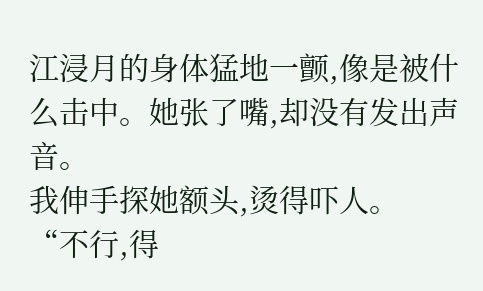江浸月的身体猛地一颤,像是被什么击中。她张了嘴,却没有发出声音。
我伸手探她额头,烫得吓人。
“不行,得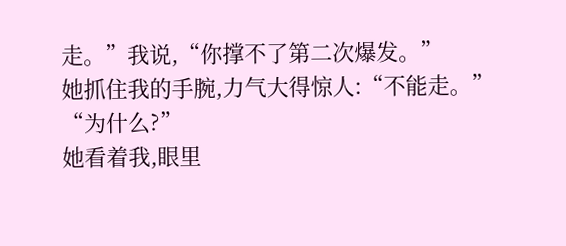走。”我说,“你撑不了第二次爆发。”
她抓住我的手腕,力气大得惊人:“不能走。”
“为什么?”
她看着我,眼里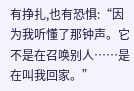有挣扎,也有恐惧:“因为我听懂了那钟声。它不是在召唤别人……是在叫我回家。”